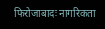फिरोजाबादः नागरिकता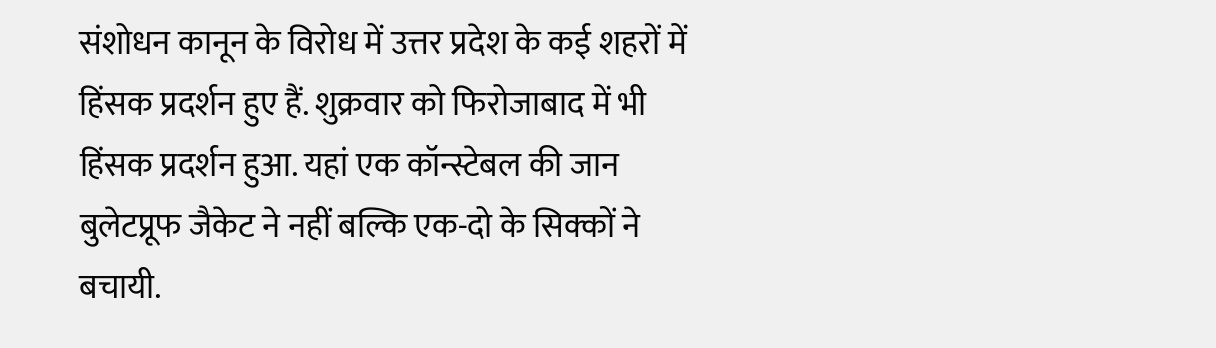संशोधन कानून के विरोध में उत्तर प्रदेश के कई शहरों में हिंसक प्रदर्शन हुए हैं. शुक्रवार को फिरोजाबाद में भी हिंसक प्रदर्शन हुआ. यहां एक कॉन्स्टेबल की जान बुलेटप्रूफ जैकेट ने नहीं बल्कि एक-दो के सिक्कों ने बचायी.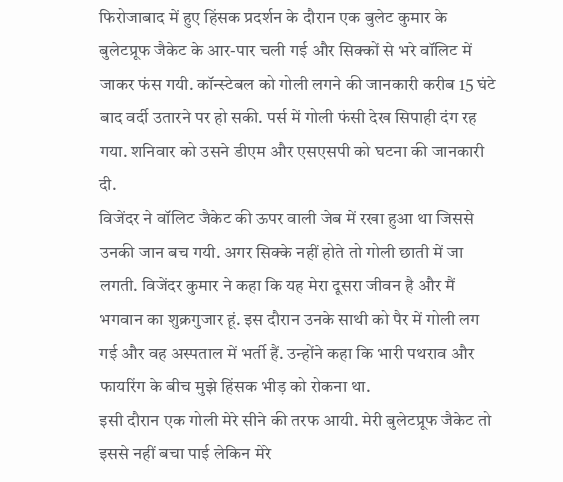फिरोजाबाद में हुए हिंसक प्रदर्शन के दौरान एक बुलेट कुमार के बुलेटप्रूफ जैकेट के आर-पार चली गई और सिक्कों से भरे वॉलिट में जाकर फंस गयी. कॉन्स्टेबल को गोली लगने की जानकारी करीब 15 घंटे बाद वर्दी उतारने पर हो सकी. पर्स में गोली फंसी देख सिपाही दंग रह गया. शनिवार को उसने डीएम और एसएसपी को घटना की जानकारी दी.
विजेंदर ने वॉलिट जैकेट की ऊपर वाली जेब में रखा हुआ था जिससे उनकी जान बच गयी. अगर सिक्के नहीं होते तो गोली छाती में जा लगती. विजेंदर कुमार ने कहा कि यह मेरा दूसरा जीवन है और मैं भगवान का शुक्रगुजार हूं. इस दौरान उनके साथी को पैर में गोली लग गई और वह अस्पताल में भर्ती हैं. उन्होंने कहा कि भारी पथराव और फायरिंग के बीच मुझे हिंसक भीड़ को रोकना था.
इसी दौरान एक गोली मेरे सीने की तरफ आयी. मेरी बुलेटप्रूफ जैकेट तो इससे नहीं बचा पाई लेकिन मेरे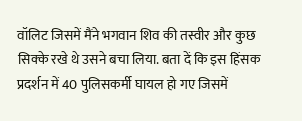वॉलिट जिसमें मैंने भगवान शिव की तस्वीर और कुछ सिक्के रखे थे उसने बचा लिया. बता दें कि इस हिंसक प्रदर्शन में 40 पुलिसकर्मी घायल हो गए जिसमें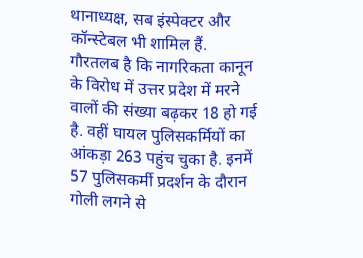थानाध्यक्ष, सब इंस्पेक्टर और कॉन्स्टेबल भी शामिल हैं.
गौरतलब है कि नागरिकता कानून के विरोध में उत्तर प्रदेश में मरने वालों की संख्या बढ़कर 18 हो गई है. वहीं घायल पुलिसकर्मियों का आंकड़ा 263 पहुंच चुका है. इनमें 57 पुलिसकर्मी प्रदर्शन के दौरान गोली लगने से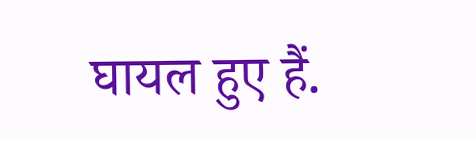घायल हुए हैं.